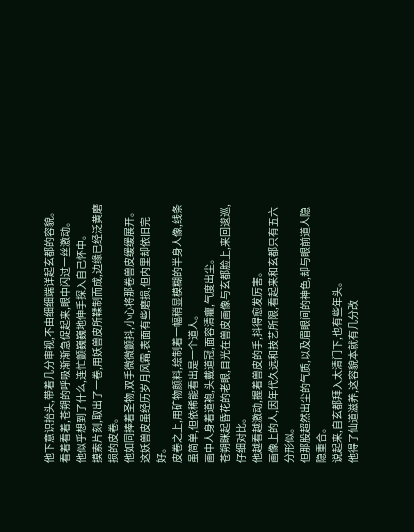他下意识抬头,带着几分审视,不由细细端详起玄都的容貌。
看着看着,苍朔的呼吸渐渐急促起来,眼中闪过一丝激动。
他似乎想到了什么,连忙颤巍巍地伸手探入自己怀中。
摸索片刻,取出了一卷,用妖兽皮所鞣制而成,边缘已经泛黄磨损的皮卷。
他如同捧着圣物,双手微微颤抖,小心将那卷兽皮缓缓展开。
这妖兽皮虽经历岁月风霜,表面有些磨损,但内里却依旧完好。
皮卷之上,用矿物颜料,绘制着一幅稍显模糊的半身人像,线条虽简单,但依稀能看出是一个道人。
画中人身着道袍,头戴道冠,面容清癯,气度出尘。
苍朔眯起昏花的老眼,目光在兽皮画像与玄都脸上,来回逡巡,仔细对比。
他越看越激动,握着兽皮的手,抖得愈发厉害。
画像上的人,因年代久远和技艺所限,看起来和玄都只有五六分形似。
但那股超然出尘的气质,以及眉眼间的神色,却与眼前道人隐隐重合。
说起来,自玄都拜入太清门下,也有些年头。
他得了仙道滋养,这容貌本就有几分改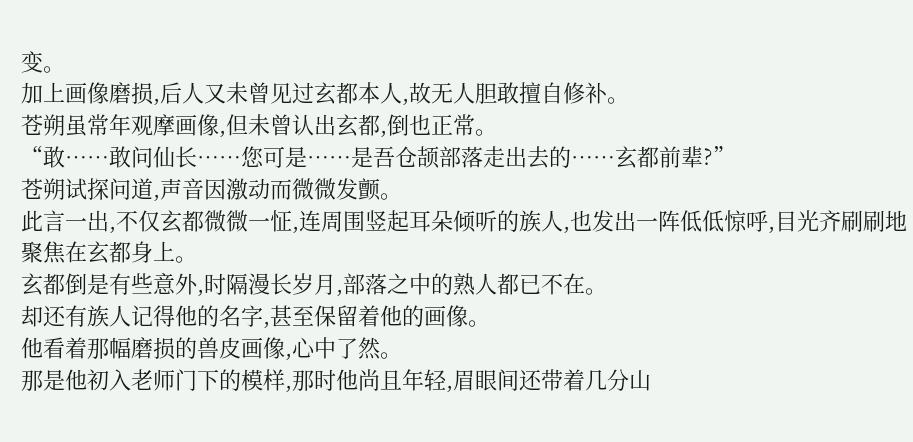变。
加上画像磨损,后人又未曾见过玄都本人,故无人胆敢擅自修补。
苍朔虽常年观摩画像,但未曾认出玄都,倒也正常。
“敢……敢问仙长……您可是……是吾仓颉部落走出去的……玄都前辈?”
苍朔试探问道,声音因激动而微微发颤。
此言一出,不仅玄都微微一怔,连周围竖起耳朵倾听的族人,也发出一阵低低惊呼,目光齐刷刷地聚焦在玄都身上。
玄都倒是有些意外,时隔漫长岁月,部落之中的熟人都已不在。
却还有族人记得他的名字,甚至保留着他的画像。
他看着那幅磨损的兽皮画像,心中了然。
那是他初入老师门下的模样,那时他尚且年轻,眉眼间还带着几分山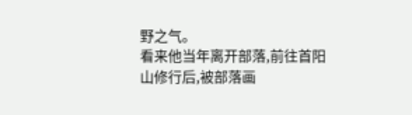野之气。
看来他当年离开部落,前往首阳山修行后,被部落画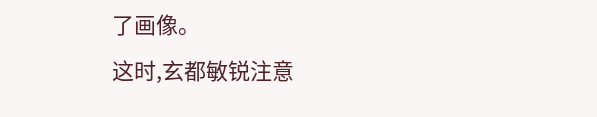了画像。
这时,玄都敏锐注意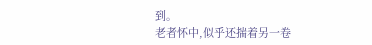到。
老者怀中,似乎还揣着另一卷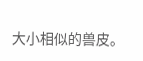大小相似的兽皮。